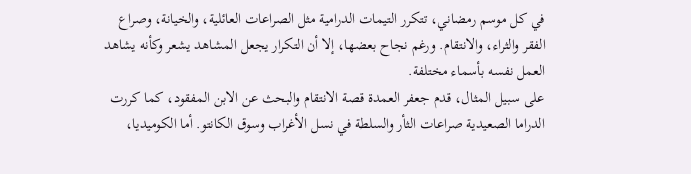في كل موسم رمضاني، تتكرر التيمات الدرامية مثل الصراعات العائلية، والخيانة، وصراع الفقر والثراء، والانتقام. ورغم نجاح بعضها، إلا أن التكرار يجعل المشاهد يشعر وكأنه يشاهد العمل نفسه بأسماء مختلفة.
على سبيل المثال، قدم جعفر العمدة قصة الانتقام والبحث عن الابن المفقود، كما كررت الدراما الصعيدية صراعات الثأر والسلطة في نسل الأغراب وسوق الكانتو. أما الكوميديا،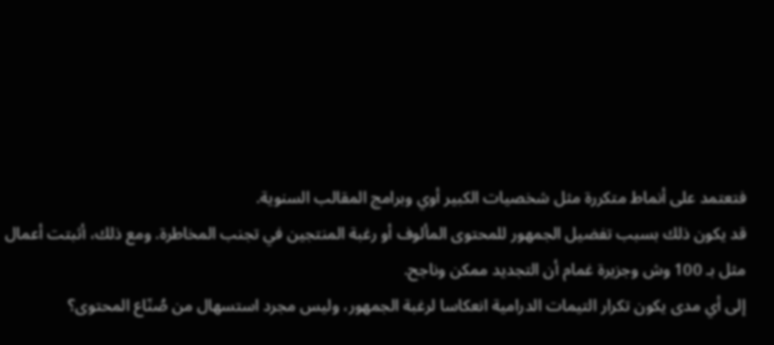فتعتمد على أنماط متكررة مثل شخصيات الكبير أوي وبرامج المقالب السنوية.
قد يكون ذلك بسبب تفضيل الجمهور للمحتوى المألوف أو رغبة المنتجين في تجنب المخاطرة. ومع ذلك، أثبتت أعمال مثل بـ 100 وش وجزيرة غمام أن التجديد ممكن وناجح.
إلى أي مدى يكون تكرار التيمات الدرامية انعكاسا لرغبة الجمهور، وليس مجرد استسهال من صُنّاع المحتوى؟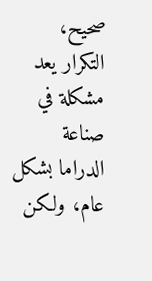صحيح، التكرار يعد مشكلة في صناعة الدراما بشكل عام، ولكن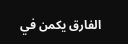الفارق يكمن في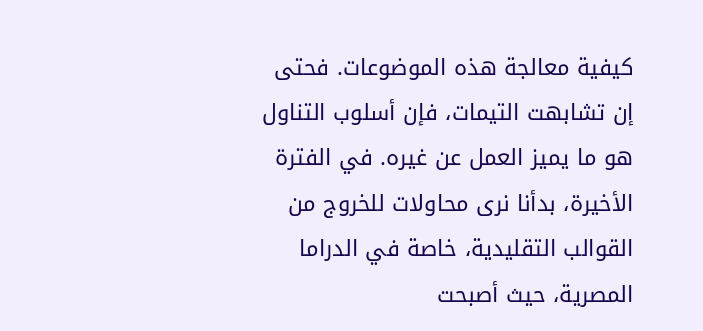كيفية معالجة هذه الموضوعات. فحتى إن تشابهت التيمات، فإن أسلوب التناول هو ما يميز العمل عن غيره. في الفترة الأخيرة، بدأنا نرى محاولات للخروج من القوالب التقليدية، خاصة في الدراما المصرية، حيث أصبحت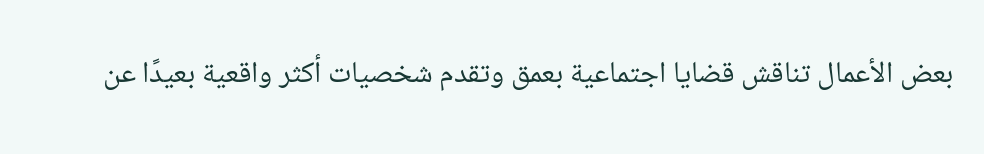بعض الأعمال تناقش قضايا اجتماعية بعمق وتقدم شخصيات أكثر واقعية بعيدًا عن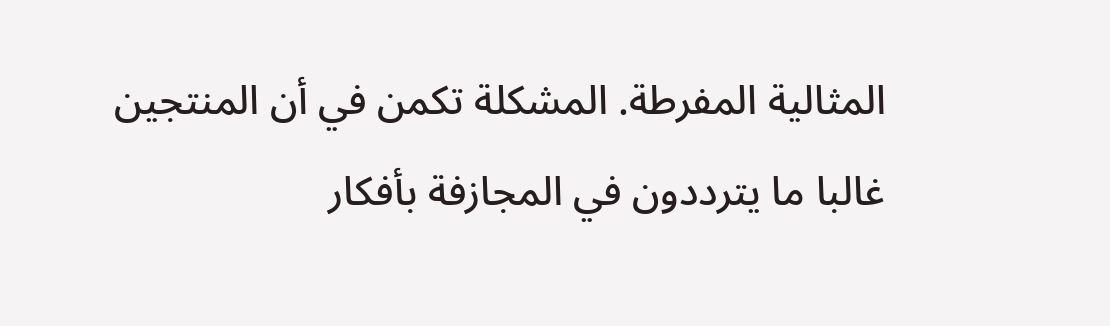المثالية المفرطة. المشكلة تكمن في أن المنتجين غالبا ما يترددون في المجازفة بأفكار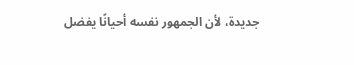جديدة، لأن الجمهور نفسه أحيانًا يفضل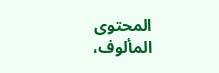المحتوى المألوف،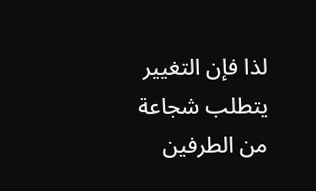لذا فإن التغيير يتطلب شجاعة من الطرفين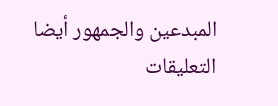المبدعين والجمهور أيضا
التعليقات